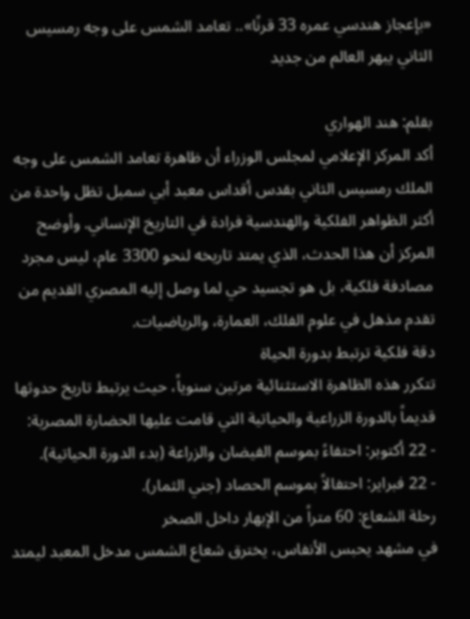«بإعجاز هندسي عمره 33 قرنًا».. تعامد الشمس على وجه رمسيس الثاني يبهر العالم من جديد

بقلم: هند الهواري
أكد المركز الإعلامي لمجلس الوزراء أن ظاهرة تعامد الشمس على وجه الملك رمسيس الثاني بقدس أقداس معبد أبي سمبل تظل واحدة من أكثر الظواهر الفلكية والهندسية فرادة في التاريخ الإنساني. وأوضح المركز أن هذا الحدث، الذي يمتد تاريخه لنحو 3300 عام، ليس مجرد مصادفة فلكية، بل هو تجسيد حي لما وصل إليه المصري القديم من تقدم مذهل في علوم الفلك، العمارة، والرياضيات.
دقة فلكية ترتبط بدورة الحياة
تتكرر هذه الظاهرة الاستثنائية مرتين سنوياً، حيث يرتبط تاريخ حدوثها قديماً بالدورة الزراعية والحياتية التي قامت عليها الحضارة المصرية:
- 22 أكتوبر: احتفاءً بموسم الفيضان والزراعة (بدء الدورة الحياتية).
- 22 فبراير: احتفالاً بموسم الحصاد (جني الثمار).
رحلة الشعاع: 60 متراً من الإبهار داخل الصخر
في مشهد يحبس الأنفاس، يخترق شعاع الشمس مدخل المعبد ليمتد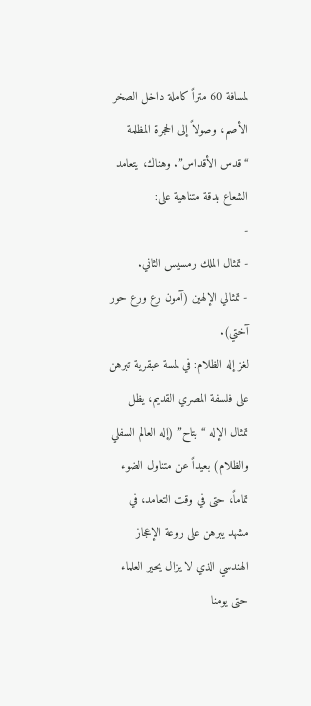لمسافة 60 متراً كاملة داخل الصخر الأصم، وصولاً إلى الحجرة المظلمة “قدس الأقداس”. وهناك، يتعامد الشعاع بدقة متناهية على:
-
- تمثال الملك رمسيس الثاني.
- تمثالي الإلهين (آمون رع ورع حور آختي).
لغز إله الظلام: في لمسة عبقرية تبرهن على فلسفة المصري القديم، يظل تمثال الإله “بتاح” (إله العالم السفلي والظلام) بعيداً عن متناول الضوء تماماً، حتى في وقت التعامد، في مشهد يبرهن على روعة الإعجاز الهندسي الذي لا يزال يحير العلماء حتى يومنا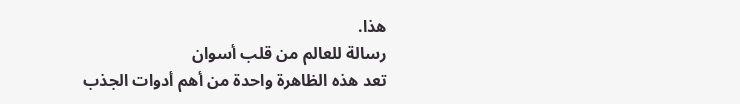هذا.
رسالة للعالم من قلب أسوان
تعد هذه الظاهرة واحدة من أهم أدوات الجذب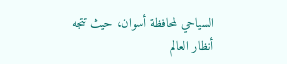السياحي لمحافظة أسوان، حيث تتجه أنظار العالم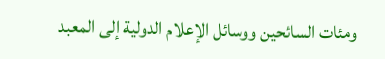ومئات السائحين ووسائل الإعلام الدولية إلى المعبد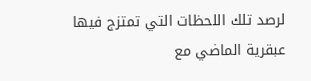لرصد تلك اللحظات التي تمتزج فيها عبقرية الماضي مع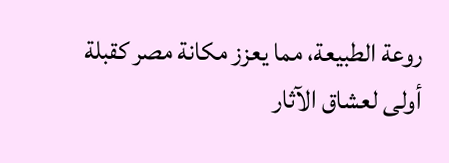روعة الطبيعة، مما يعزز مكانة مصر كقبلة أولى لعشاق الآثار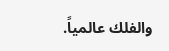والفلك عالمياً.